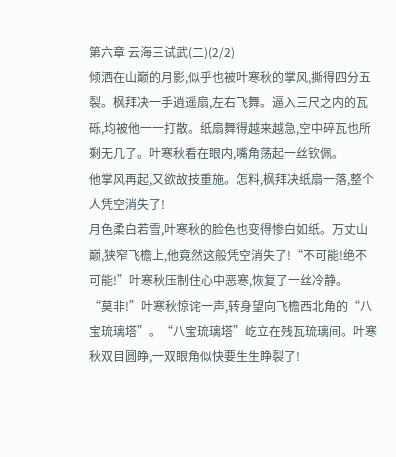第六章 云海三试武(二)(2/2)
倾洒在山巅的月影,似乎也被叶寒秋的掌风,撕得四分五裂。枫拜决一手逍遥扇,左右飞舞。逼入三尺之内的瓦砾,均被他一一打散。纸扇舞得越来越急,空中碎瓦也所剩无几了。叶寒秋看在眼内,嘴角荡起一丝钦佩。
他掌风再起,又欲故技重施。怎料,枫拜决纸扇一落,整个人凭空消失了!
月色柔白若雪,叶寒秋的脸色也变得惨白如纸。万丈山巅,狭窄飞檐上,他竟然这般凭空消失了!“不可能!绝不可能!”叶寒秋压制住心中恶寒,恢复了一丝冷静。
“莫非!”叶寒秋惊诧一声,转身望向飞檐西北角的“八宝琉璃塔”。“八宝琉璃塔”屹立在残瓦琉璃间。叶寒秋双目圆睁,一双眼角似快要生生睁裂了!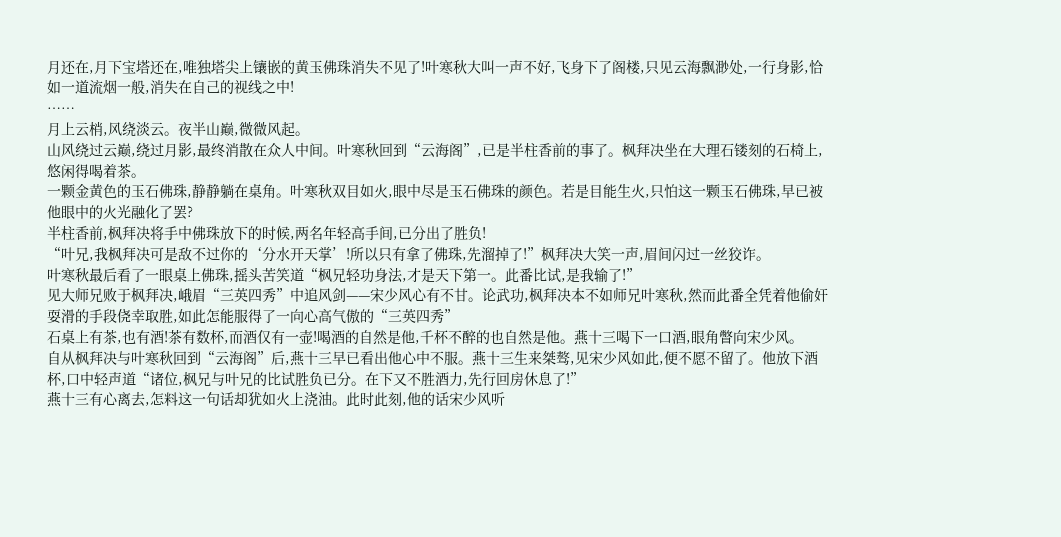月还在,月下宝塔还在,唯独塔尖上镶嵌的黄玉佛珠消失不见了!叶寒秋大叫一声不好,飞身下了阁楼,只见云海飘渺处,一行身影,恰如一道流烟一般,消失在自己的视线之中!
……
月上云梢,风绕淡云。夜半山巅,微微风起。
山风绕过云巅,绕过月影,最终消散在众人中间。叶寒秋回到“云海阁”,已是半柱香前的事了。枫拜决坐在大理石镂刻的石椅上,悠闲得喝着茶。
一颗金黄色的玉石佛珠,静静躺在桌角。叶寒秋双目如火,眼中尽是玉石佛珠的颜色。若是目能生火,只怕这一颗玉石佛珠,早已被他眼中的火光融化了罢?
半柱香前,枫拜决将手中佛珠放下的时候,两名年轻高手间,已分出了胜负!
“叶兄,我枫拜决可是敌不过你的‘分水开天掌’!所以只有拿了佛珠,先溜掉了!”枫拜决大笑一声,眉间闪过一丝狡诈。
叶寒秋最后看了一眼桌上佛珠,摇头苦笑道“枫兄轻功身法,才是天下第一。此番比试,是我输了!”
见大师兄败于枫拜决,峨眉“三英四秀”中追风剑——宋少风心有不甘。论武功,枫拜决本不如师兄叶寒秋,然而此番全凭着他偷奸耍滑的手段侥幸取胜,如此怎能服得了一向心高气傲的“三英四秀”
石桌上有茶,也有酒!茶有数杯,而酒仅有一壶!喝酒的自然是他,千杯不醉的也自然是他。燕十三喝下一口酒,眼角瞥向宋少风。
自从枫拜决与叶寒秋回到“云海阁”后,燕十三早已看出他心中不服。燕十三生来桀骜,见宋少风如此,便不愿不留了。他放下酒杯,口中轻声道“诸位,枫兄与叶兄的比试胜负已分。在下又不胜酒力,先行回房休息了!”
燕十三有心离去,怎料这一句话却犹如火上浇油。此时此刻,他的话宋少风听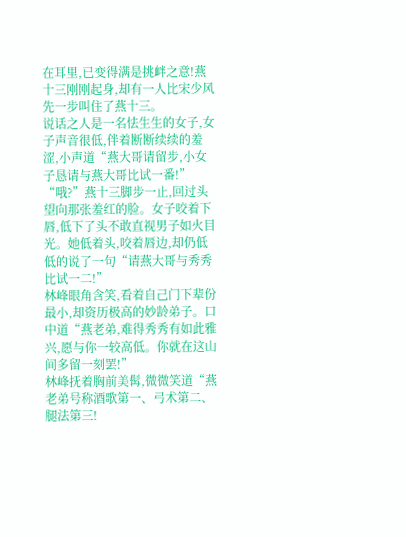在耳里,已变得满是挑衅之意!燕十三刚刚起身,却有一人比宋少风先一步叫住了燕十三。
说话之人是一名怯生生的女子,女子声音很低,伴着断断续续的羞涩,小声道“燕大哥请留步,小女子恳请与燕大哥比试一番!”
“哦?”燕十三脚步一止,回过头望向那张羞红的脸。女子咬着下唇,低下了头不敢直视男子如火目光。她低着头,咬着唇边,却仍低低的说了一句“请燕大哥与秀秀比试一二!”
林峰眼角含笑,看着自己门下辈份最小,却资历极高的妙龄弟子。口中道“燕老弟,难得秀秀有如此雅兴,愿与你一较高低。你就在这山间多留一刻罢!”
林峰抚着胸前美髯,微微笑道“燕老弟号称酒歌第一、弓术第二、腿法第三!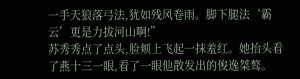一手天狼落弓法,犹如残风卷雨。脚下腿法‘霸云’更是力拔河山啊!”
苏秀秀点了点头,脸颊上飞起一抹羞红。她抬头看了燕十三一眼,看了一眼他散发出的俊逸桀骜。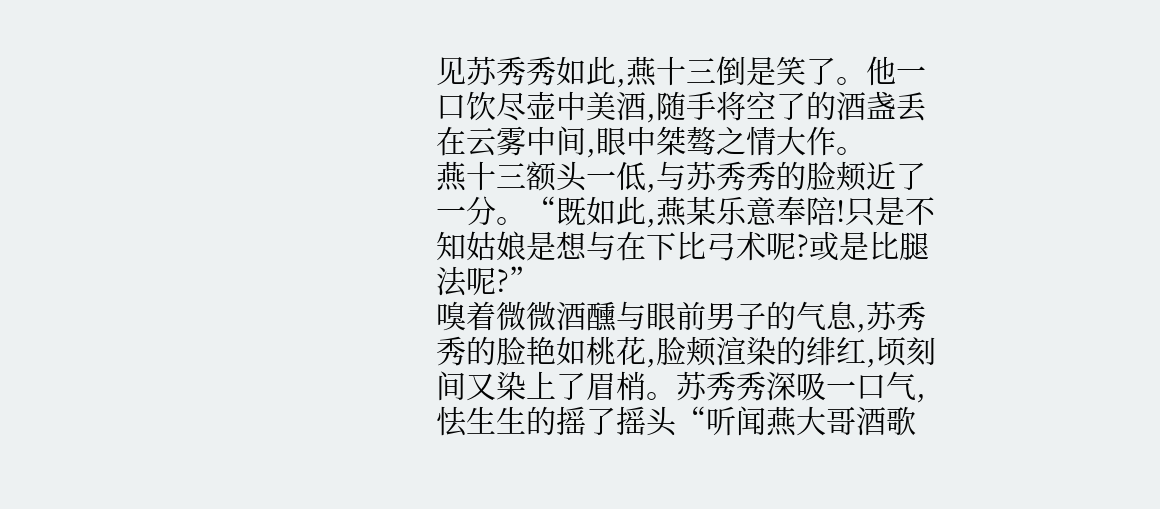见苏秀秀如此,燕十三倒是笑了。他一口饮尽壶中美酒,随手将空了的酒盏丢在云雾中间,眼中桀骜之情大作。
燕十三额头一低,与苏秀秀的脸颊近了一分。“既如此,燕某乐意奉陪!只是不知姑娘是想与在下比弓术呢?或是比腿法呢?”
嗅着微微酒醺与眼前男子的气息,苏秀秀的脸艳如桃花,脸颊渲染的绯红,顷刻间又染上了眉梢。苏秀秀深吸一口气,怯生生的摇了摇头“听闻燕大哥酒歌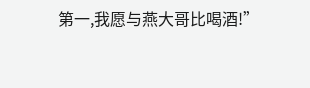第一,我愿与燕大哥比喝酒!”